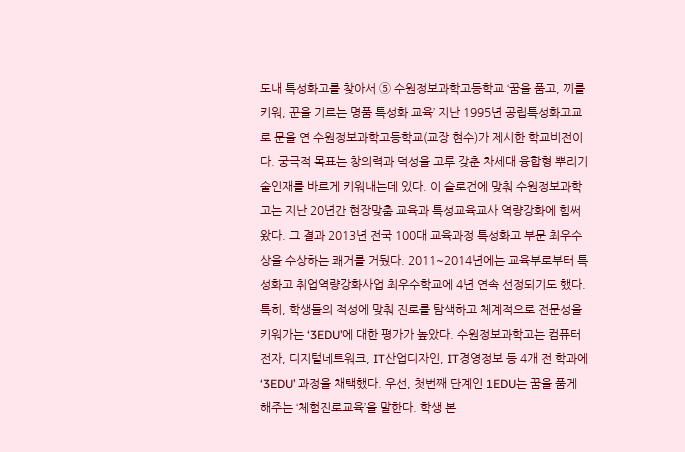도내 특성화고를 찾아서 ⑤ 수원정보과학고등학교 ‘꿈을 품고, 끼를 키워, 꾼을 기르는 명품 특성화 교육’ 지난 1995년 공립특성화고교로 문을 연 수원정보과학고등학교(교장 현수)가 제시한 학교비전이다. 궁극적 목표는 창의력과 덕성을 고루 갖춘 차세대 융합형 뿌리기술인재를 바르게 키워내는데 있다. 이 슬로건에 맞춰 수원정보과학고는 지난 20년간 현장맞춤 교육과 특성교육교사 역량강화에 힘써왔다. 그 결과 2013년 전국 100대 교육과정 특성화고 부문 최우수상을 수상하는 쾌거를 거뒀다. 2011~2014년에는 교육부로부터 특성화고 취업역량강화사업 최우수학교에 4년 연속 선정되기도 했다. 특히, 학생들의 적성에 맞춰 진로를 탐색하고 체계적으로 전문성을 키워가는 ‘3EDU’에 대한 평가가 높았다. 수원정보과학고는 컴퓨터전자, 디지털네트워크, IT산업디자인, IT경영정보 등 4개 전 학과에 ‘3EDU’ 과정을 채택했다. 우선, 첫번째 단계인 1EDU는 꿈을 품게 해주는 ‘체험진로교육’을 말한다. 학생 본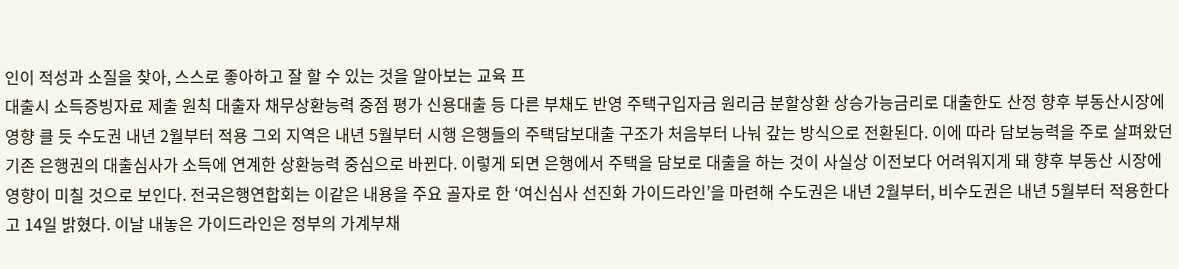인이 적성과 소질을 찾아, 스스로 좋아하고 잘 할 수 있는 것을 알아보는 교육 프
대출시 소득증빙자료 제출 원칙 대출자 채무상환능력 중점 평가 신용대출 등 다른 부채도 반영 주택구입자금 원리금 분할상환 상승가능금리로 대출한도 산정 향후 부동산시장에 영향 클 듯 수도권 내년 2월부터 적용 그외 지역은 내년 5월부터 시행 은행들의 주택담보대출 구조가 처음부터 나눠 갚는 방식으로 전환된다. 이에 따라 담보능력을 주로 살펴왔던 기존 은행권의 대출심사가 소득에 연계한 상환능력 중심으로 바뀐다. 이렇게 되면 은행에서 주택을 담보로 대출을 하는 것이 사실상 이전보다 어려워지게 돼 향후 부동산 시장에 영향이 미칠 것으로 보인다. 전국은행연합회는 이같은 내용을 주요 골자로 한 ‘여신심사 선진화 가이드라인’을 마련해 수도권은 내년 2월부터, 비수도권은 내년 5월부터 적용한다고 14일 밝혔다. 이날 내놓은 가이드라인은 정부의 가계부채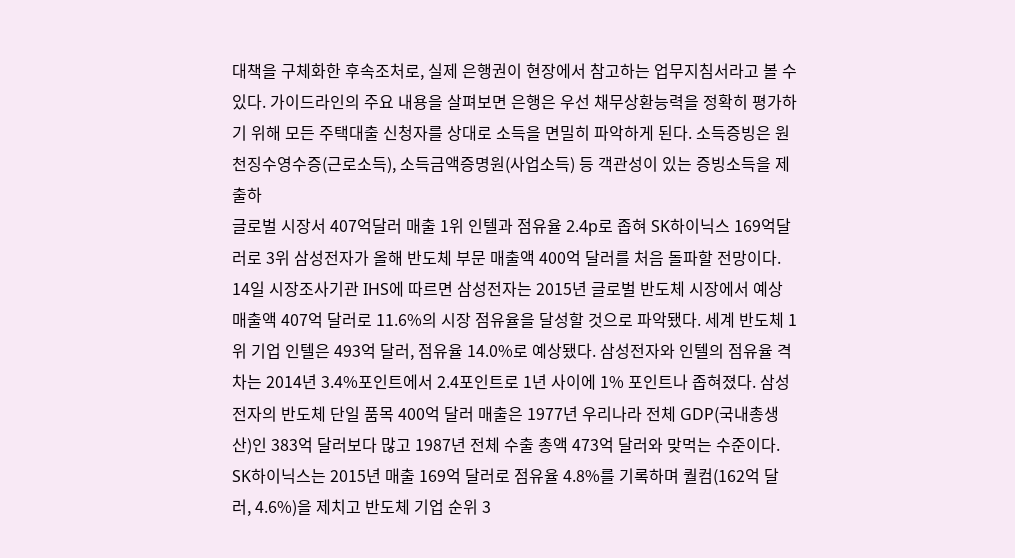대책을 구체화한 후속조처로, 실제 은행권이 현장에서 참고하는 업무지침서라고 볼 수 있다. 가이드라인의 주요 내용을 살펴보면 은행은 우선 채무상환능력을 정확히 평가하기 위해 모든 주택대출 신청자를 상대로 소득을 면밀히 파악하게 된다. 소득증빙은 원천징수영수증(근로소득), 소득금액증명원(사업소득) 등 객관성이 있는 증빙소득을 제출하
글로벌 시장서 407억달러 매출 1위 인텔과 점유율 2.4p로 좁혀 SK하이닉스 169억달러로 3위 삼성전자가 올해 반도체 부문 매출액 400억 달러를 처음 돌파할 전망이다. 14일 시장조사기관 IHS에 따르면 삼성전자는 2015년 글로벌 반도체 시장에서 예상 매출액 407억 달러로 11.6%의 시장 점유율을 달성할 것으로 파악됐다. 세계 반도체 1위 기업 인텔은 493억 달러, 점유율 14.0%로 예상됐다. 삼성전자와 인텔의 점유율 격차는 2014년 3.4%포인트에서 2.4포인트로 1년 사이에 1% 포인트나 좁혀졌다. 삼성전자의 반도체 단일 품목 400억 달러 매출은 1977년 우리나라 전체 GDP(국내총생산)인 383억 달러보다 많고 1987년 전체 수출 총액 473억 달러와 맞먹는 수준이다. SK하이닉스는 2015년 매출 169억 달러로 점유율 4.8%를 기록하며 퀄컴(162억 달러, 4.6%)을 제치고 반도체 기업 순위 3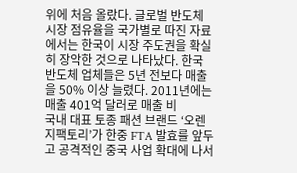위에 처음 올랐다. 글로벌 반도체 시장 점유율을 국가별로 따진 자료에서는 한국이 시장 주도권을 확실히 장악한 것으로 나타났다. 한국 반도체 업체들은 5년 전보다 매출을 50% 이상 늘렸다. 2011년에는 매출 401억 달러로 매출 비
국내 대표 토종 패션 브랜드 ‘오렌지팩토리’가 한중 FTA 발효를 앞두고 공격적인 중국 사업 확대에 나서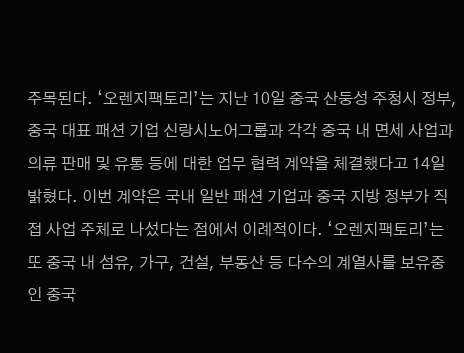주목된다. ‘오렌지팩토리’는 지난 10일 중국 산둥성 주청시 정부, 중국 대표 패션 기업 신랑시노어그룹과 각각 중국 내 면세 사업과 의류 판매 및 유통 등에 대한 업무 협력 계약을 체결했다고 14일 밝혔다. 이번 계약은 국내 일반 패션 기업과 중국 지방 정부가 직접 사업 주체로 나섰다는 점에서 이례적이다. ‘오렌지팩토리’는 또 중국 내 섬유, 가구, 건설, 부동산 등 다수의 계열사를 보유중인 중국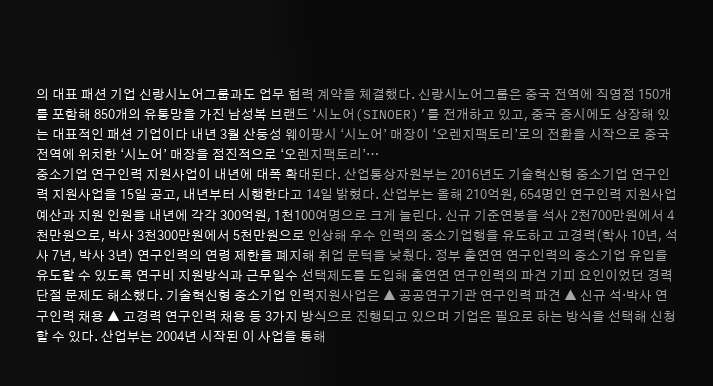의 대표 패션 기업 신랑시노어그룹과도 업무 협력 계약을 체결했다. 신랑시노어그룹은 중국 전역에 직영점 150개를 포함해 850개의 유통망을 가진 남성복 브랜드 ‘시노어(SINOER)’를 전개하고 있고, 중국 증시에도 상장해 있는 대표적인 패션 기업이다 내년 3월 산둥성 웨이팡시 ‘시노어’ 매장이 ‘오렌지팩토리’로의 전환을 시작으로 중국 전역에 위치한 ‘시노어’ 매장을 점진적으로 ‘오렌지팩토리’…
중소기업 연구인력 지원사업이 내년에 대폭 확대된다. 산업통상자원부는 2016년도 기술혁신형 중소기업 연구인력 지원사업을 15일 공고, 내년부터 시행한다고 14일 밝혔다. 산업부는 올해 210억원, 654명인 연구인력 지원사업 예산과 지원 인원을 내년에 각각 300억원, 1천100여명으로 크게 늘린다. 신규 기준연봉을 석사 2천700만원에서 4천만원으로, 박사 3천300만원에서 5천만원으로 인상해 우수 인력의 중소기업행을 유도하고 고경력(학사 10년, 석사 7년, 박사 3년) 연구인력의 연령 제한을 폐지해 취업 문턱을 낮췄다. 정부 출연연 연구인력의 중소기업 유입을 유도할 수 있도록 연구비 지원방식과 근무일수 선택제도를 도입해 출연연 연구인력의 파견 기피 요인이었던 경력단절 문제도 해소했다. 기술혁신형 중소기업 인력지원사업은 ▲ 공공연구기관 연구인력 파견 ▲ 신규 석·박사 연구인력 채용 ▲ 고경력 연구인력 채용 등 3가지 방식으로 진행되고 있으며 기업은 필요로 하는 방식을 선택해 신청할 수 있다. 산업부는 2004년 시작된 이 사업을 통해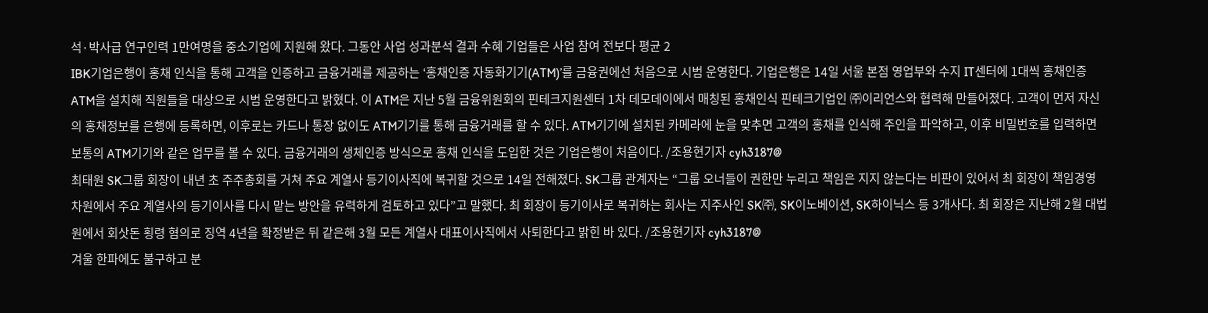석·박사급 연구인력 1만여명을 중소기업에 지원해 왔다. 그동안 사업 성과분석 결과 수혜 기업들은 사업 참여 전보다 평균 2
IBK기업은행이 홍채 인식을 통해 고객을 인증하고 금융거래를 제공하는 ‘홍채인증 자동화기기(ATM)’를 금융권에선 처음으로 시범 운영한다. 기업은행은 14일 서울 본점 영업부와 수지 IT센터에 1대씩 홍채인증 ATM을 설치해 직원들을 대상으로 시범 운영한다고 밝혔다. 이 ATM은 지난 5월 금융위원회의 핀테크지원센터 1차 데모데이에서 매칭된 홍채인식 핀테크기업인 ㈜이리언스와 협력해 만들어졌다. 고객이 먼저 자신의 홍채정보를 은행에 등록하면, 이후로는 카드나 통장 없이도 ATM기기를 통해 금융거래를 할 수 있다. ATM기기에 설치된 카메라에 눈을 맞추면 고객의 홍채를 인식해 주인을 파악하고, 이후 비밀번호를 입력하면 보통의 ATM기기와 같은 업무를 볼 수 있다. 금융거래의 생체인증 방식으로 홍채 인식을 도입한 것은 기업은행이 처음이다. /조용현기자 cyh3187@
최태원 SK그룹 회장이 내년 초 주주총회를 거쳐 주요 계열사 등기이사직에 복귀할 것으로 14일 전해졌다. SK그룹 관계자는 “그룹 오너들이 권한만 누리고 책임은 지지 않는다는 비판이 있어서 최 회장이 책임경영 차원에서 주요 계열사의 등기이사를 다시 맡는 방안을 유력하게 검토하고 있다”고 말했다. 최 회장이 등기이사로 복귀하는 회사는 지주사인 SK㈜, SK이노베이션, SK하이닉스 등 3개사다. 최 회장은 지난해 2월 대법원에서 회삿돈 횡령 혐의로 징역 4년을 확정받은 뒤 같은해 3월 모든 계열사 대표이사직에서 사퇴한다고 밝힌 바 있다. /조용현기자 cyh3187@
겨울 한파에도 불구하고 분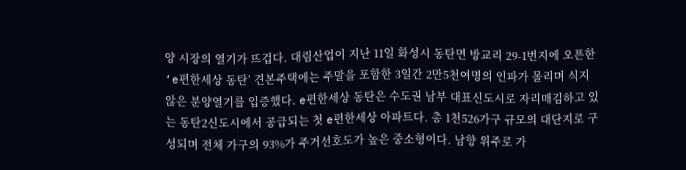양 시장의 열기가 뜨겁다. 대림산업이 지난 11일 화성시 동탄면 방교리 29-1번지에 오픈한 ‘e편한세상 동탄’ 견본주택에는 주말을 포함한 3일간 2만5천여명의 인파가 몰리며 식지 않은 분양열기를 입증했다. e편한세상 동탄은 수도권 남부 대표신도시로 자리매김하고 있는 동탄2신도시에서 공급되는 첫 e편한세상 아파트다. 총 1천526가구 규모의 대단지로 구성되며 전체 가구의 93%가 주거선호도가 높은 중소형이다. 남향 위주로 가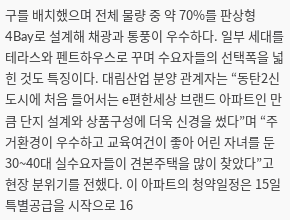구를 배치했으며 전체 물량 중 약 70%를 판상형 4Bay로 설계해 채광과 통풍이 우수하다. 일부 세대를 테라스와 펜트하우스로 꾸며 수요자들의 선택폭을 넓힌 것도 특징이다. 대림산업 분양 관계자는 “동탄2신도시에 처음 들어서는 e편한세상 브랜드 아파트인 만큼 단지 설계와 상품구성에 더욱 신경을 썼다”며 “주거환경이 우수하고 교육여건이 좋아 어린 자녀를 둔 30~40대 실수요자들이 견본주택을 많이 찾았다”고 현장 분위기를 전했다. 이 아파트의 청약일정은 15일 특별공급을 시작으로 16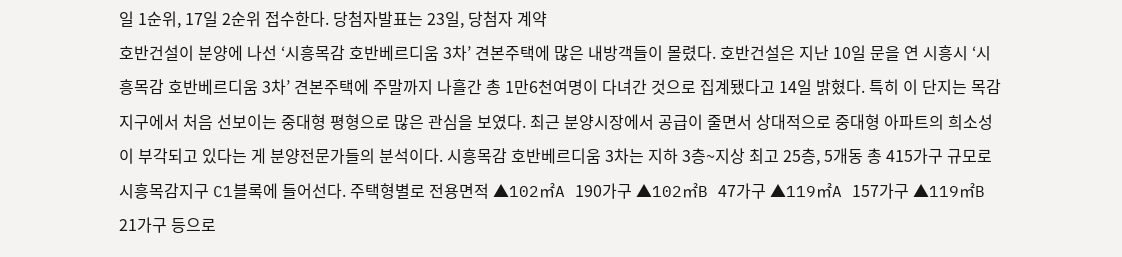일 1순위, 17일 2순위 접수한다. 당첨자발표는 23일, 당첨자 계약
호반건설이 분양에 나선 ‘시흥목감 호반베르디움 3차’ 견본주택에 많은 내방객들이 몰렸다. 호반건설은 지난 10일 문을 연 시흥시 ‘시흥목감 호반베르디움 3차’ 견본주택에 주말까지 나흘간 총 1만6천여명이 다녀간 것으로 집계됐다고 14일 밝혔다. 특히 이 단지는 목감지구에서 처음 선보이는 중대형 평형으로 많은 관심을 보였다. 최근 분양시장에서 공급이 줄면서 상대적으로 중대형 아파트의 희소성이 부각되고 있다는 게 분양전문가들의 분석이다. 시흥목감 호반베르디움 3차는 지하 3층~지상 최고 25층, 5개동 총 415가구 규모로 시흥목감지구 C1블록에 들어선다. 주택형별로 전용면적 ▲102㎡A 190가구 ▲102㎡B 47가구 ▲119㎡A 157가구 ▲119㎡B 21가구 등으로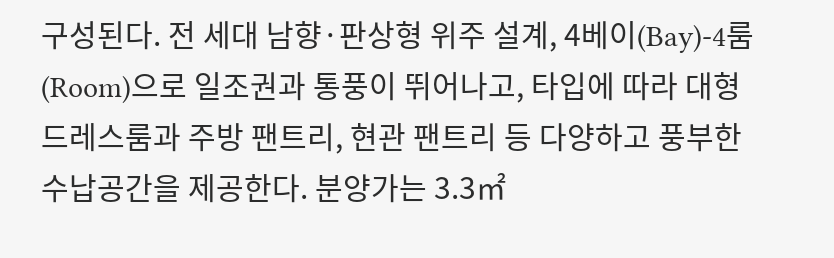구성된다. 전 세대 남향·판상형 위주 설계, 4베이(Bay)-4룸(Room)으로 일조권과 통풍이 뛰어나고, 타입에 따라 대형 드레스룸과 주방 팬트리, 현관 팬트리 등 다양하고 풍부한 수납공간을 제공한다. 분양가는 3.3㎡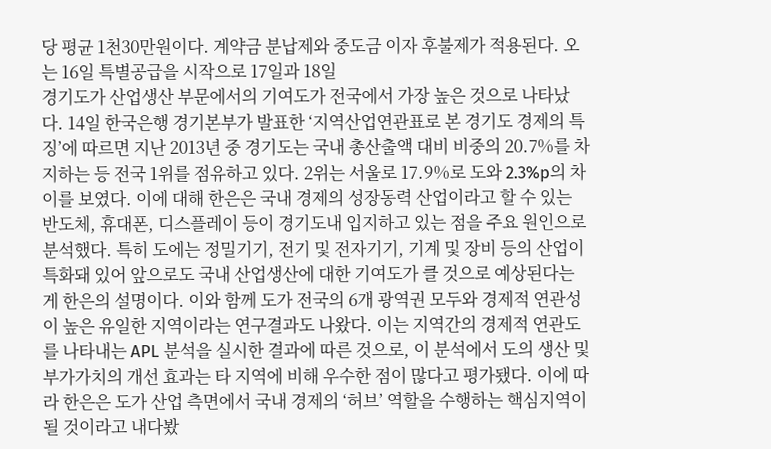당 평균 1천30만원이다. 계약금 분납제와 중도금 이자 후불제가 적용된다. 오는 16일 특별공급을 시작으로 17일과 18일
경기도가 산업생산 부문에서의 기여도가 전국에서 가장 높은 것으로 나타났다. 14일 한국은행 경기본부가 발표한 ‘지역산업연관표로 본 경기도 경제의 특징’에 따르면 지난 2013년 중 경기도는 국내 총산출액 대비 비중의 20.7%를 차지하는 등 전국 1위를 점유하고 있다. 2위는 서울로 17.9%로 도와 2.3%p의 차이를 보였다. 이에 대해 한은은 국내 경제의 성장동력 산업이라고 할 수 있는 반도체, 휴대폰, 디스플레이 등이 경기도내 입지하고 있는 점을 주요 원인으로 분석했다. 특히 도에는 정밀기기, 전기 및 전자기기, 기계 및 장비 등의 산업이 특화돼 있어 앞으로도 국내 산업생산에 대한 기여도가 클 것으로 예상된다는 게 한은의 설명이다. 이와 함께 도가 전국의 6개 광역권 모두와 경제적 연관성이 높은 유일한 지역이라는 연구결과도 나왔다. 이는 지역간의 경제적 연관도를 나타내는 APL 분석을 실시한 결과에 따른 것으로, 이 분석에서 도의 생산 및 부가가치의 개선 효과는 타 지역에 비해 우수한 점이 많다고 평가됐다. 이에 따라 한은은 도가 산업 측면에서 국내 경제의 ‘허브’ 역할을 수행하는 핵심지역이 될 것이라고 내다봤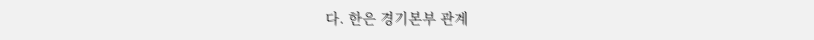다. 한은 경기본부 관계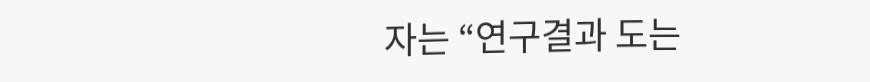자는 “연구결과 도는